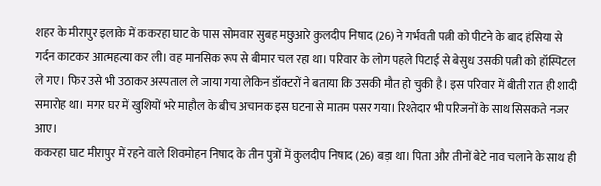शहर के मीरापुर इलाके में ककरहा घाट के पास सोमवार सुबह मछुआरे कुलदीप निषाद (26) ने गर्भवती पत्नी को पीटने के बाद हंसिया से गर्दन काटकर आत्महत्या कर ली। वह मानसिक रूप से बीमार चल रहा था। परिवार के लोग पहले पिटाई से बेसुध उसकी पत्नी को हॉस्पिटल ले गए। फिर उसे भी उठाकर अस्पताल ले जाया गया लेकिन डॉक्टरों ने बताया कि उसकी मौत हो चुकी है। इस परिवार में बीती रात ही शादी समारोह था। मगर घर में खुशियों भरे माहौल के बीच अचानक इस घटना से मातम पसर गया। रिश्तेदार भी परिजनों के साथ सिसकते नजर आए।
ककरहा घाट मीरापुर में रहने वाले शिवमोहन निषाद के तीन पुत्रों में कुलदीप निषाद (26) बड़ा था। पिता और तीनों बेटे नाव चलाने के साथ ही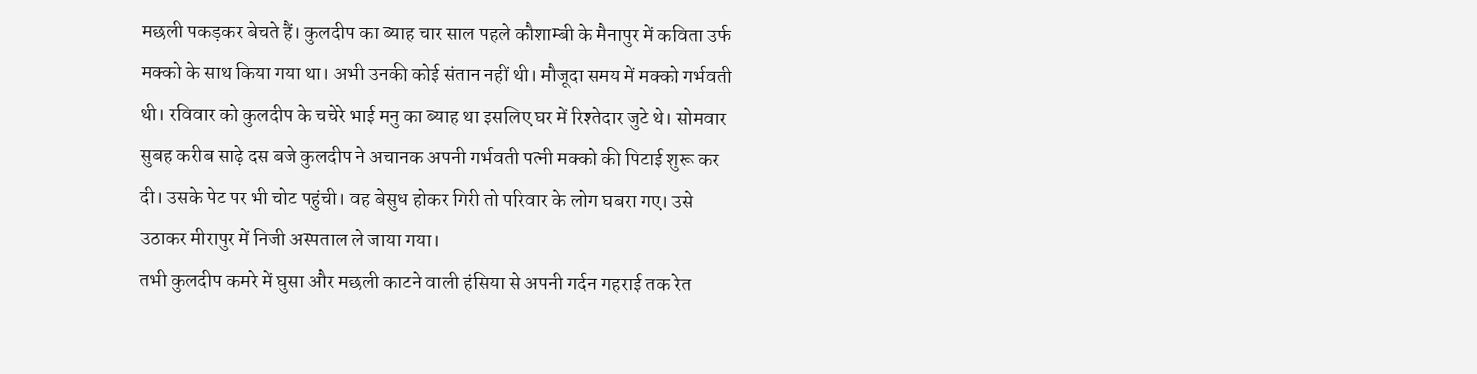मछली पकड़कर बेचते हैं। कुलदीप का ब्याह चार साल पहले कौशाम्बी के मैनापुर में कविता उर्फ मक्को के साथ किया गया था। अभी उनकी कोई संतान नहीं थी। मौजूदा समय में मक्को गर्भवती थी। रविवार को कुलदीप के चचेरे भाई मनु का ब्याह था इसलिए घर में रिश्तेदार जुटे थे। सोमवार सुबह करीब साढ़े दस बजे कुलदीप ने अचानक अपनी गर्भवती पत्नी मक्को की पिटाई शुरू कर दी। उसके पेट पर भी चोट पहुंची। वह बेसुध होकर गिरी तो परिवार के लोग घबरा गए। उसे उठाकर मीरापुर में निजी अस्पताल ले जाया गया।
तभी कुलदीप कमरे में घुसा और मछली काटने वाली हंसिया से अपनी गर्दन गहराई तक रेत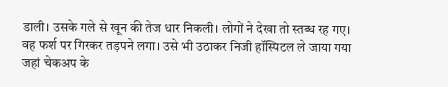डाली। उसके गले से खून की तेज धार निकली। लोगों ने देखा तो स्तब्ध रह गए। वह फर्श पर गिरकर तड़पने लगा। उसे भी उठाकर निजी हॉस्पिटल ले जाया गया जहां चेकअप के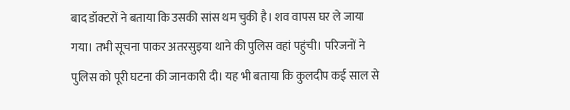बाद डॉक्टरों ने बताया कि उसकी सांस थम चुकी है। शव वापस घर ले जाया गया। तभी सूचना पाकर अतरसुइया थाने की पुलिस वहां पहुंची। परिजनों ने पुलिस को पूरी घटना की जानकारी दी। यह भी बताया कि कुलदीप कई साल से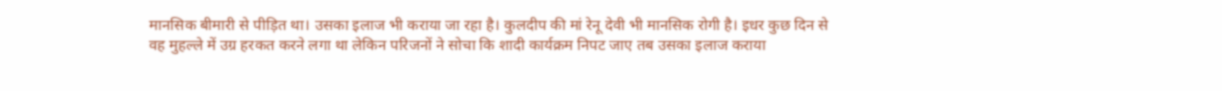मानसिक बीमारी से पीड़ित था। उसका इलाज भी कराया जा रहा है। कुलदीप की मां रेनू देवी भी मानसिक रोगी है। इधर कुछ दिन से वह मुहल्ले में उग्र हरकत करने लगा था लेकिन परिजनों ने सोचा कि शादी कार्यक्रम निपट जाए तब उसका इलाज कराया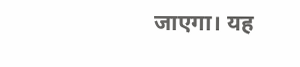जाएगा। यह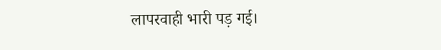लापरवाही भारी पड़ गई।